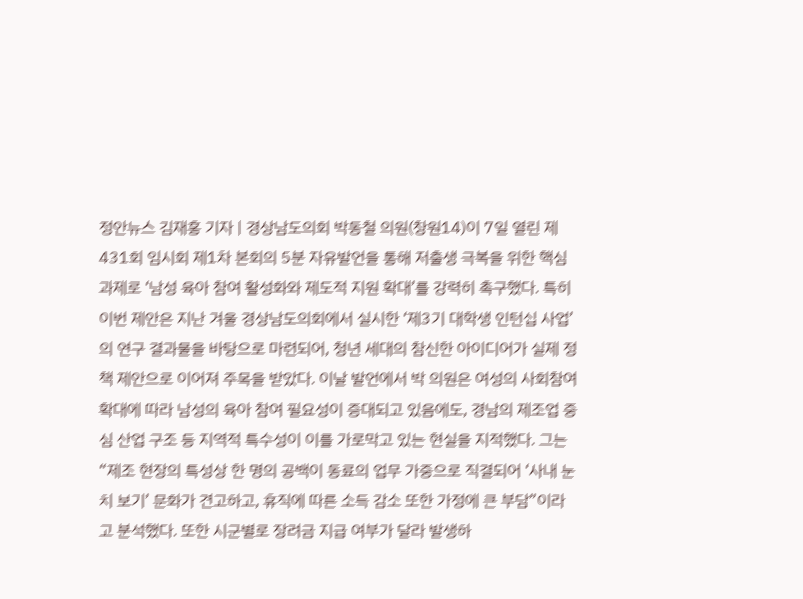정안뉴스 김재홍 기자 | 경상남도의회 박동철 의원(창원14)이 7일 열린 제431회 임시회 제1차 본회의 5분 자유발언을 통해 저출생 극복을 위한 핵심 과제로 ‘남성 육아 참여 활성화와 제도적 지원 확대’를 강력히 촉구했다. 특히 이번 제안은 지난 겨울 경상남도의회에서 실시한 ‘제3기 대학생 인턴십 사업’의 연구 결과물을 바탕으로 마련되어, 청년 세대의 참신한 아이디어가 실제 정책 제안으로 이어져 주목을 받았다. 이날 발언에서 박 의원은 여성의 사회참여 확대에 따라 남성의 육아 참여 필요성이 증대되고 있음에도, 경남의 제조업 중심 산업 구조 등 지역적 특수성이 이를 가로막고 있는 현실을 지적했다. 그는 “제조 현장의 특성상 한 명의 공백이 동료의 업무 가중으로 직결되어 ‘사내 눈치 보기’ 문화가 견고하고, 휴직에 따른 소득 감소 또한 가정에 큰 부담”이라고 분석했다. 또한 시군별로 장려금 지급 여부가 달라 발생하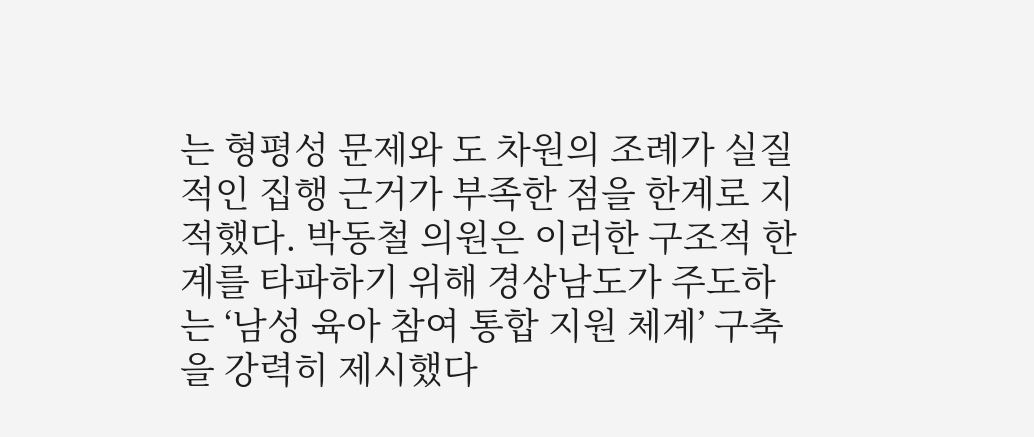는 형평성 문제와 도 차원의 조례가 실질적인 집행 근거가 부족한 점을 한계로 지적했다. 박동철 의원은 이러한 구조적 한계를 타파하기 위해 경상남도가 주도하는 ‘남성 육아 참여 통합 지원 체계’ 구축을 강력히 제시했다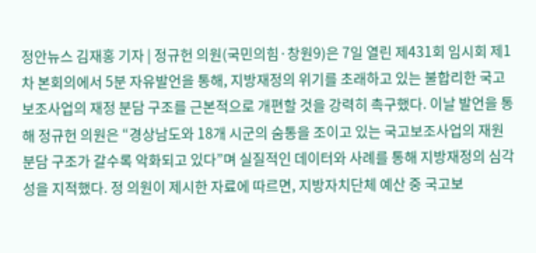정안뉴스 김재홍 기자 | 정규헌 의원(국민의힘·창원9)은 7일 열린 제431회 임시회 제1차 본회의에서 5분 자유발언을 통해, 지방재정의 위기를 초래하고 있는 불합리한 국고보조사업의 재정 분담 구조를 근본적으로 개편할 것을 강력히 촉구했다. 이날 발언을 통해 정규헌 의원은 “경상남도와 18개 시군의 숨통을 조이고 있는 국고보조사업의 재원 분담 구조가 갈수록 악화되고 있다”며 실질적인 데이터와 사례를 통해 지방재정의 심각성을 지적했다. 정 의원이 제시한 자료에 따르면, 지방자치단체 예산 중 국고보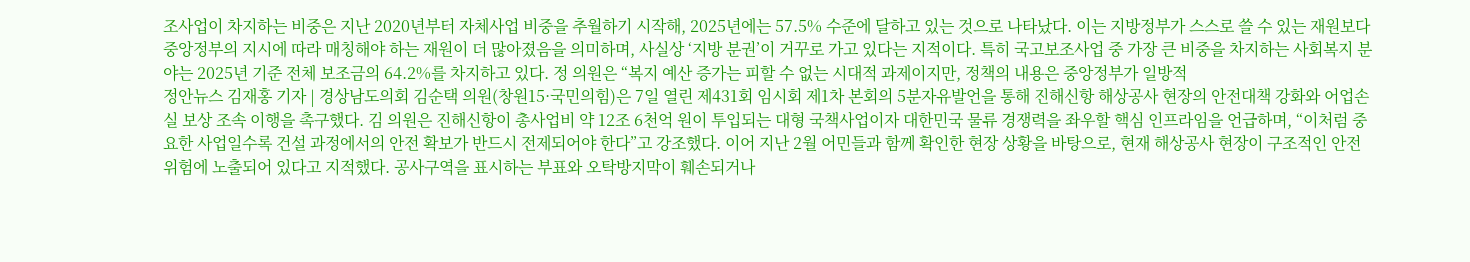조사업이 차지하는 비중은 지난 2020년부터 자체사업 비중을 추월하기 시작해, 2025년에는 57.5% 수준에 달하고 있는 것으로 나타났다. 이는 지방정부가 스스로 쓸 수 있는 재원보다 중앙정부의 지시에 따라 매칭해야 하는 재원이 더 많아졌음을 의미하며, 사실상 ‘지방 분권’이 거꾸로 가고 있다는 지적이다. 특히 국고보조사업 중 가장 큰 비중을 차지하는 사회복지 분야는 2025년 기준 전체 보조금의 64.2%를 차지하고 있다. 정 의원은 “복지 예산 증가는 피할 수 없는 시대적 과제이지만, 정책의 내용은 중앙정부가 일방적
정안뉴스 김재홍 기자 | 경상남도의회 김순택 의원(창원15·국민의힘)은 7일 열린 제431회 임시회 제1차 본회의 5분자유발언을 통해 진해신항 해상공사 현장의 안전대책 강화와 어업손실 보상 조속 이행을 촉구했다. 김 의원은 진해신항이 총사업비 약 12조 6천억 원이 투입되는 대형 국책사업이자 대한민국 물류 경쟁력을 좌우할 핵심 인프라임을 언급하며, “이처럼 중요한 사업일수록 건설 과정에서의 안전 확보가 반드시 전제되어야 한다”고 강조했다. 이어 지난 2월 어민들과 함께 확인한 현장 상황을 바탕으로, 현재 해상공사 현장이 구조적인 안전 위험에 노출되어 있다고 지적했다. 공사구역을 표시하는 부표와 오탁방지막이 훼손되거나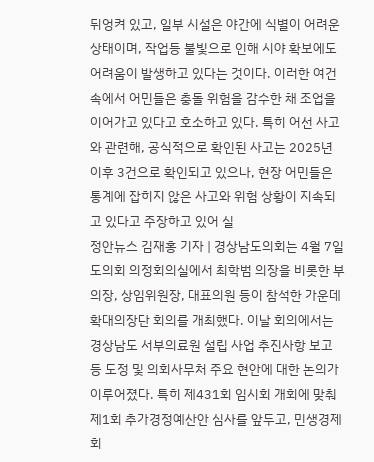뒤엉켜 있고, 일부 시설은 야간에 식별이 어려운 상태이며, 작업등 불빛으로 인해 시야 확보에도 어려움이 발생하고 있다는 것이다. 이러한 여건 속에서 어민들은 충돌 위험을 감수한 채 조업을 이어가고 있다고 호소하고 있다. 특히 어선 사고와 관련해, 공식적으로 확인된 사고는 2025년 이후 3건으로 확인되고 있으나, 현장 어민들은 통계에 잡히지 않은 사고와 위험 상황이 지속되고 있다고 주장하고 있어 실
정안뉴스 김재홍 기자 | 경상남도의회는 4월 7일 도의회 의정회의실에서 최학범 의장을 비롯한 부의장, 상임위원장, 대표의원 등이 참석한 가운데 확대의장단 회의를 개최했다. 이날 회의에서는 경상남도 서부의료원 설립 사업 추진사항 보고 등 도정 및 의회사무처 주요 현안에 대한 논의가 이루어졌다. 특히 제431회 임시회 개회에 맞춰 제1회 추가경정예산안 심사를 앞두고, 민생경제 회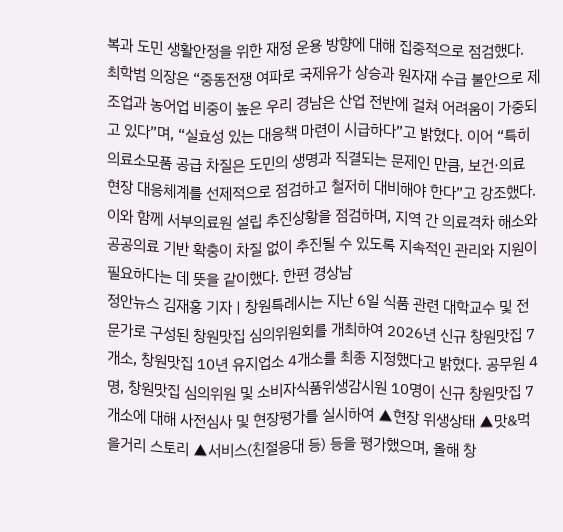복과 도민 생활안정을 위한 재정 운용 방향에 대해 집중적으로 점검했다. 최학범 의장은 “중동전쟁 여파로 국제유가 상승과 원자재 수급 불안으로 제조업과 농어업 비중이 높은 우리 경남은 산업 전반에 걸쳐 어려움이 가중되고 있다”며, “실효성 있는 대응책 마련이 시급하다”고 밝혔다. 이어 “특히 의료소모품 공급 차질은 도민의 생명과 직결되는 문제인 만큼, 보건·의료 현장 대응체계를 선제적으로 점검하고 철저히 대비해야 한다”고 강조했다. 이와 함께 서부의료원 설립 추진상황을 점검하며, 지역 간 의료격차 해소와 공공의료 기반 확충이 차질 없이 추진될 수 있도록 지속적인 관리와 지원이 필요하다는 데 뜻을 같이했다. 한편 경상남
정안뉴스 김재홍 기자 | 창원특례시는 지난 6일 식품 관련 대학교수 및 전문가로 구성된 창원맛집 심의위원회를 개최하여 2026년 신규 창원맛집 7개소, 창원맛집 10년 유지업소 4개소를 최종 지정했다고 밝혔다. 공무원 4명, 창원맛집 심의위원 및 소비자식품위생감시원 10명이 신규 창원맛집 7개소에 대해 사전심사 및 현장평가를 실시하여 ▲현장 위생상태 ▲맛&먹을거리 스토리 ▲서비스(친절응대 등) 등을 평가했으며, 올해 창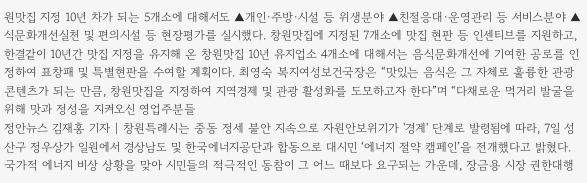원맛집 지정 10년 차가 되는 5개소에 대해서도 ▲개인·주방·시설 등 위생분야 ▲친절응대·운영관리 등 서비스분야 ▲식문화개선실천 및 편의시설 등 현장평가를 실시했다. 창원맛집에 지정된 7개소에 맛집 현판 등 인센티브를 지원하고, 한결같이 10년간 맛집 지정을 유지해 온 창원맛집 10년 유지업소 4개소에 대해서는 음식문화개선에 기여한 공로를 인정하여 표창패 및 특별현판을 수여할 계획이다. 최영숙 복지여성보건국장은 “맛있는 음식은 그 자체로 훌륭한 관광 콘텐츠가 되는 만큼, 창원맛집을 지정하여 지역경제 및 관광 활성화를 도모하고자 한다”며 “다채로운 먹거리 발굴을 위해 맛과 정성을 지켜오신 영업주분들
정안뉴스 김재홍 기자 | 창원특례시는 중동 정세 불안 지속으로 자원안보위기가 '경계' 단계로 발령됨에 따라, 7일 성산구 정우상가 일원에서 경상남도 및 한국에너지공단과 합동으로 대시민 ‘에너지 절약 캠페인’을 전개했다고 밝혔다. 국가적 에너지 비상 상황을 맞아 시민들의 적극적인 동참이 그 어느 때보다 요구되는 가운데, 장금용 시장 권한대행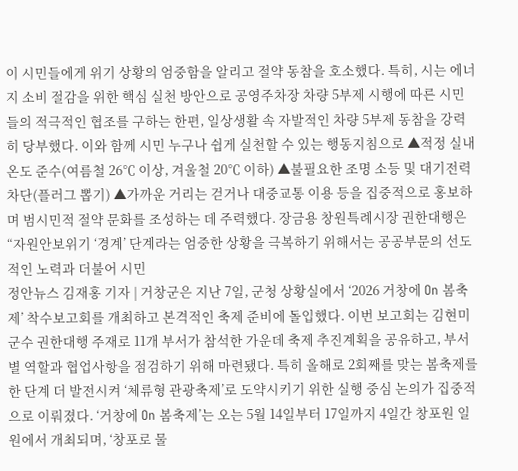이 시민들에게 위기 상황의 엄중함을 알리고 절약 동참을 호소했다. 특히, 시는 에너지 소비 절감을 위한 핵심 실천 방안으로 공영주차장 차량 5부제 시행에 따른 시민들의 적극적인 협조를 구하는 한편, 일상생활 속 자발적인 차량 5부제 동참을 강력히 당부했다. 이와 함께 시민 누구나 쉽게 실천할 수 있는 행동지침으로 ▲적정 실내온도 준수(여름철 26℃ 이상, 겨울철 20℃ 이하) ▲불필요한 조명 소등 및 대기전력 차단(플러그 뽑기) ▲가까운 거리는 걷거나 대중교통 이용 등을 집중적으로 홍보하며 범시민적 절약 문화를 조성하는 데 주력했다. 장금용 창원특례시장 권한대행은 “자원안보위기 ‘경계’ 단계라는 엄중한 상황을 극복하기 위해서는 공공부문의 선도적인 노력과 더불어 시민
정안뉴스 김재홍 기자 | 거창군은 지난 7일, 군청 상황실에서 ‘2026 거창에 On 봄축제’ 착수보고회를 개최하고 본격적인 축제 준비에 돌입했다. 이번 보고회는 김현미 군수 권한대행 주재로 11개 부서가 참석한 가운데 축제 추진계획을 공유하고, 부서별 역할과 협업사항을 점검하기 위해 마련됐다. 특히 올해로 2회째를 맞는 봄축제를 한 단계 더 발전시켜 ‘체류형 관광축제’로 도약시키기 위한 실행 중심 논의가 집중적으로 이뤄졌다. ‘거창에 On 봄축제’는 오는 5월 14일부터 17일까지 4일간 창포원 일원에서 개최되며, ‘창포로 물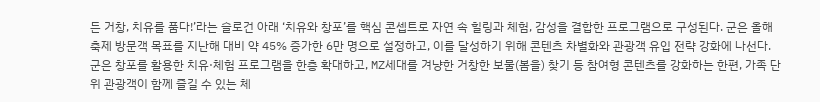든 거창, 치유를 품다!’라는 슬로건 아래 ‘치유와 창포’를 핵심 콘셉트로 자연 속 힐링과 체험, 감성을 결합한 프로그램으로 구성된다. 군은 올해 축제 방문객 목표를 지난해 대비 약 45% 증가한 6만 명으로 설정하고, 이를 달성하기 위해 콘텐츠 차별화와 관광객 유입 전략 강화에 나선다. 군은 창포를 활용한 치유·체험 프로그램을 한층 확대하고, MZ세대를 겨냥한 거창한 보물(봄을) 찾기 등 참여형 콘텐츠를 강화하는 한편, 가족 단위 관광객이 함께 즐길 수 있는 체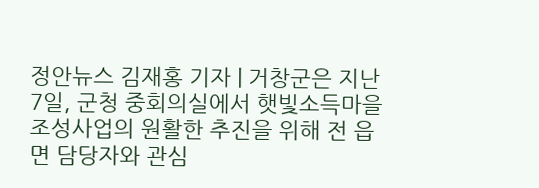정안뉴스 김재홍 기자 | 거창군은 지난 7일, 군청 중회의실에서 햇빛소득마을 조성사업의 원활한 추진을 위해 전 읍면 담당자와 관심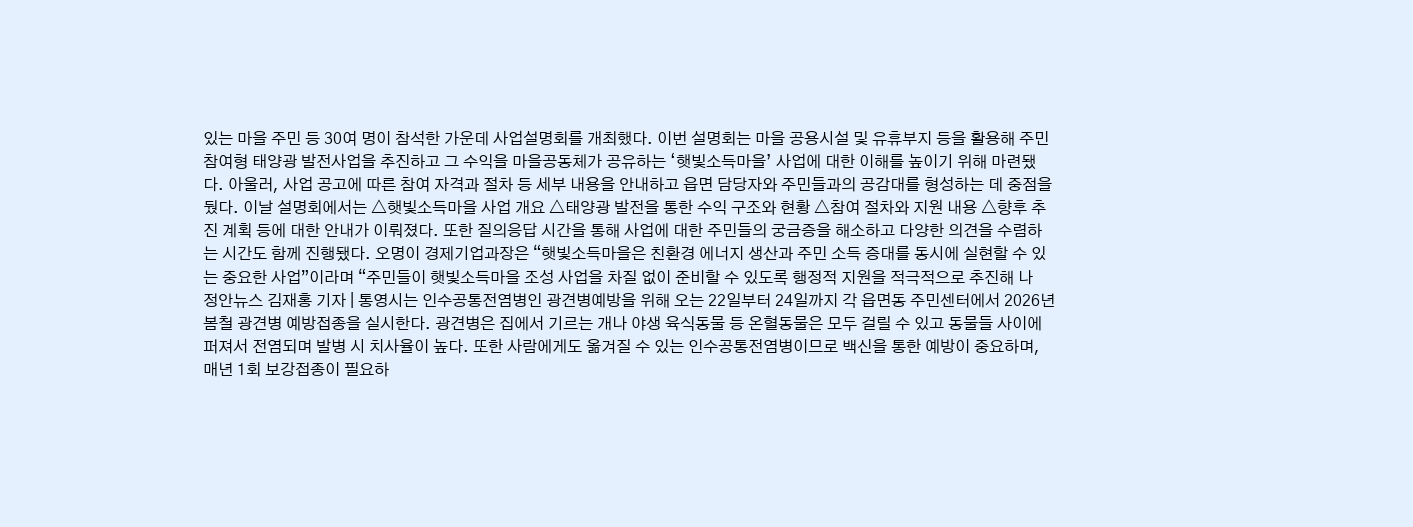있는 마을 주민 등 30여 명이 참석한 가운데 사업설명회를 개최했다. 이번 설명회는 마을 공용시설 및 유휴부지 등을 활용해 주민참여형 태양광 발전사업을 추진하고 그 수익을 마을공동체가 공유하는 ‘햇빛소득마을’ 사업에 대한 이해를 높이기 위해 마련됐다. 아울러, 사업 공고에 따른 참여 자격과 절차 등 세부 내용을 안내하고 읍면 담당자와 주민들과의 공감대를 형성하는 데 중점을 뒀다. 이날 설명회에서는 △햇빛소득마을 사업 개요 △태양광 발전을 통한 수익 구조와 현황 △참여 절차와 지원 내용 △향후 추진 계획 등에 대한 안내가 이뤄졌다. 또한 질의응답 시간을 통해 사업에 대한 주민들의 궁금증을 해소하고 다양한 의견을 수렴하는 시간도 함께 진행됐다. 오명이 경제기업과장은 “햇빛소득마을은 친환경 에너지 생산과 주민 소득 증대를 동시에 실현할 수 있는 중요한 사업”이라며 “주민들이 햇빛소득마을 조성 사업을 차질 없이 준비할 수 있도록 행정적 지원을 적극적으로 추진해 나
정안뉴스 김재홍 기자 | 통영시는 인수공통전염병인 광견병예방을 위해 오는 22일부터 24일까지 각 읍면동 주민센터에서 2026년 봄철 광견병 예방접종을 실시한다. 광견병은 집에서 기르는 개나 야생 육식동물 등 온혈동물은 모두 걸릴 수 있고 동물들 사이에 퍼져서 전염되며 발병 시 치사율이 높다. 또한 사람에게도 옮겨질 수 있는 인수공통전염병이므로 백신을 통한 예방이 중요하며, 매년 1회 보강접종이 필요하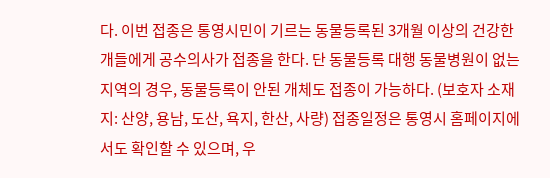다. 이번 접종은 통영시민이 기르는 동물등록된 3개월 이상의 건강한 개들에게 공수의사가 접종을 한다. 단 동물등록 대행 동물병원이 없는 지역의 경우, 동물등록이 안된 개체도 접종이 가능하다. (보호자 소재지: 산양, 용남, 도산, 욕지, 한산, 사량) 접종일정은 통영시 홈페이지에서도 확인할 수 있으며, 우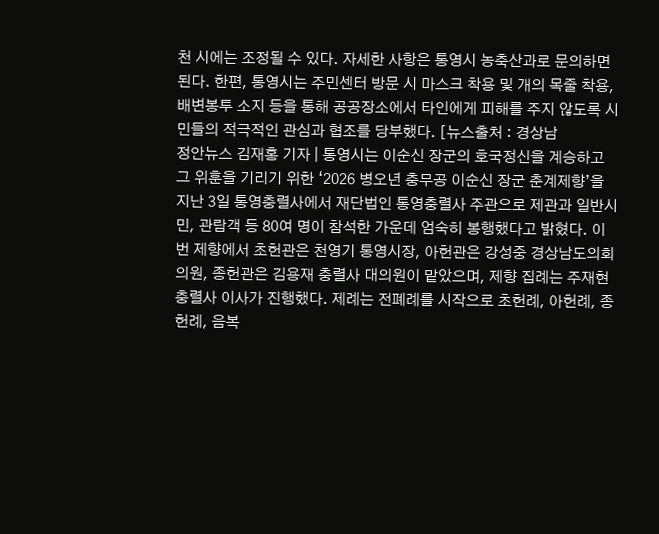천 시에는 조정될 수 있다. 자세한 사항은 통영시 농축산과로 문의하면 된다. 한편, 통영시는 주민센터 방문 시 마스크 착용 및 개의 목줄 착용, 배변봉투 소지 등을 통해 공공장소에서 타인에게 피해를 주지 않도록 시민들의 적극적인 관심과 협조를 당부했다. [뉴스출처 : 경상남
정안뉴스 김재홍 기자 | 통영시는 이순신 장군의 호국정신을 계승하고 그 위훈을 기리기 위한 ‘2026 병오년 충무공 이순신 장군 춘계제향’을 지난 3일 통영충렬사에서 재단법인 통영충렬사 주관으로 제관과 일반시민, 관람객 등 80여 명이 참석한 가운데 엄숙히 봉행했다고 밝혔다. 이번 제향에서 초헌관은 천영기 통영시장, 아헌관은 강성중 경상남도의회 의원, 종헌관은 김용재 충렬사 대의원이 맡았으며, 제향 집례는 주재현 충렬사 이사가 진행했다. 제례는 전폐례를 시작으로 초헌례, 아헌례, 종헌례, 음복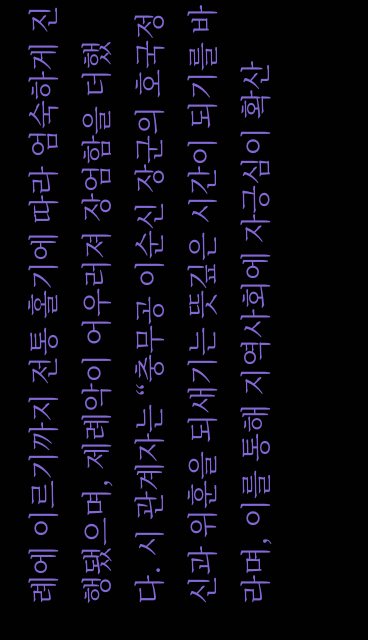례에 이르기까지 전통 홀기에 따라 엄숙하게 진행됐으며, 제례악이 어우러져 장엄함을 더했다. 시 관계자는 “충무공 이순신 장군의 호국정신과 위훈을 되새기는 뜻깊은 시간이 되기를 바라며, 이를 통해 지역사회에 자긍심이 확산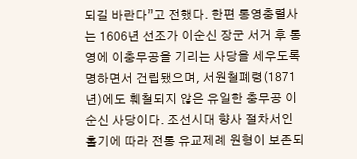되길 바란다”고 전했다. 한편 통영충렬사는 1606년 선조가 이순신 장군 서거 후 통영에 이충무공을 기리는 사당을 세우도록 명하면서 건립됐으며, 서원철폐령(1871년)에도 훼철되지 않은 유일한 충무공 이순신 사당이다. 조선시대 향사 절차서인 홀기에 따라 전통 유교제례 원형이 보존되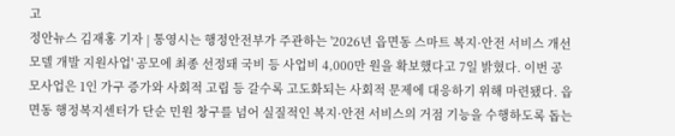고
정안뉴스 김재홍 기자 | 통영시는 행정안전부가 주관하는 '2026년 읍면동 스마트 복지·안전 서비스 개선모델 개발 지원사업' 공모에 최종 선정돼 국비 등 사업비 4,000만 원을 확보했다고 7일 밝혔다. 이번 공모사업은 1인 가구 증가와 사회적 고립 등 갈수록 고도화되는 사회적 문제에 대응하기 위해 마련됐다. 읍면동 행정복지센터가 단순 민원 창구를 넘어 실질적인 복지·안전 서비스의 거점 기능을 수행하도록 돕는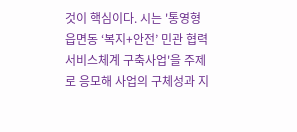것이 핵심이다. 시는 '통영형 읍면동 ‘복지+안전’ 민관 협력 서비스체계 구축사업'을 주제로 응모해 사업의 구체성과 지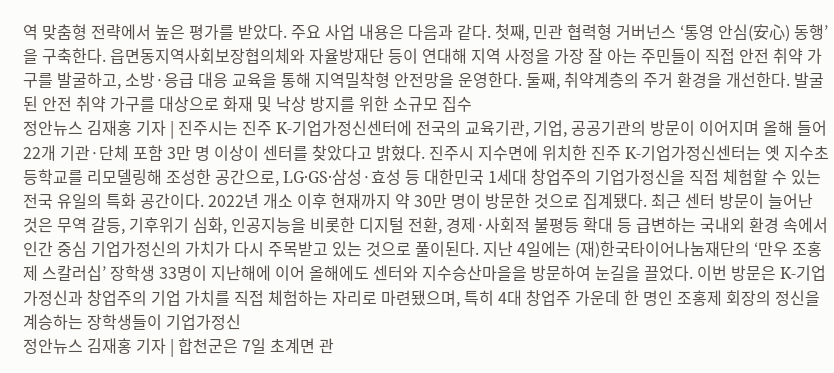역 맞춤형 전략에서 높은 평가를 받았다. 주요 사업 내용은 다음과 같다. 첫째, 민관 협력형 거버넌스 ‘통영 안심(安心) 동행’을 구축한다. 읍면동지역사회보장협의체와 자율방재단 등이 연대해 지역 사정을 가장 잘 아는 주민들이 직접 안전 취약 가구를 발굴하고, 소방·응급 대응 교육을 통해 지역밀착형 안전망을 운영한다. 둘째, 취약계층의 주거 환경을 개선한다. 발굴된 안전 취약 가구를 대상으로 화재 및 낙상 방지를 위한 소규모 집수
정안뉴스 김재홍 기자 | 진주시는 진주 K-기업가정신센터에 전국의 교육기관, 기업, 공공기관의 방문이 이어지며 올해 들어 22개 기관·단체 포함 3만 명 이상이 센터를 찾았다고 밝혔다. 진주시 지수면에 위치한 진주 K-기업가정신센터는 옛 지수초등학교를 리모델링해 조성한 공간으로, LG·GS·삼성·효성 등 대한민국 1세대 창업주의 기업가정신을 직접 체험할 수 있는 전국 유일의 특화 공간이다. 2022년 개소 이후 현재까지 약 30만 명이 방문한 것으로 집계됐다. 최근 센터 방문이 늘어난 것은 무역 갈등, 기후위기 심화, 인공지능을 비롯한 디지털 전환, 경제·사회적 불평등 확대 등 급변하는 국내외 환경 속에서 인간 중심 기업가정신의 가치가 다시 주목받고 있는 것으로 풀이된다. 지난 4일에는 (재)한국타이어나눔재단의 ‘만우 조홍제 스칼러십’ 장학생 33명이 지난해에 이어 올해에도 센터와 지수승산마을을 방문하여 눈길을 끌었다. 이번 방문은 K-기업가정신과 창업주의 기업 가치를 직접 체험하는 자리로 마련됐으며, 특히 4대 창업주 가운데 한 명인 조홍제 회장의 정신을 계승하는 장학생들이 기업가정신
정안뉴스 김재홍 기자 | 합천군은 7일 초계면 관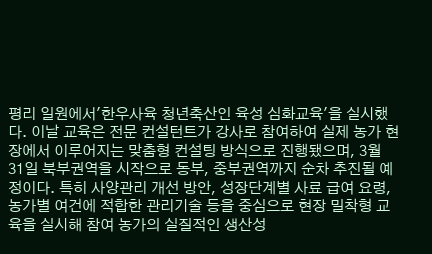평리 일원에서'한우사육 청년축산인 육성 심화교육'을 실시했다. 이날 교육은 전문 컨설턴트가 강사로 참여하여 실제 농가 현장에서 이루어지는 맞춤형 컨설팅 방식으로 진행됐으며, 3월 31일 북부권역을 시작으로 동부, 중부권역까지 순차 추진될 예정이다. 특히 사양관리 개선 방안, 성장단계별 사료 급여 요령, 농가별 여건에 적합한 관리기술 등을 중심으로 현장 밀착형 교육을 실시해 참여 농가의 실질적인 생산성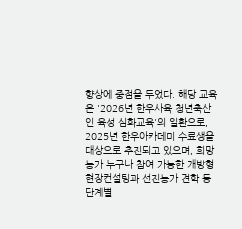향상에 중점을 두었다. 해당 교육은 '2026년 한우사육 청년축산인 육성 심화교육'의 일환으로, 2025년 한우아카데미 수료생을 대상으로 추진되고 있으며, 희망 농가 누구나 참여 가능한 개방형 현장컨설팅과 선진농가 견학 등 단계별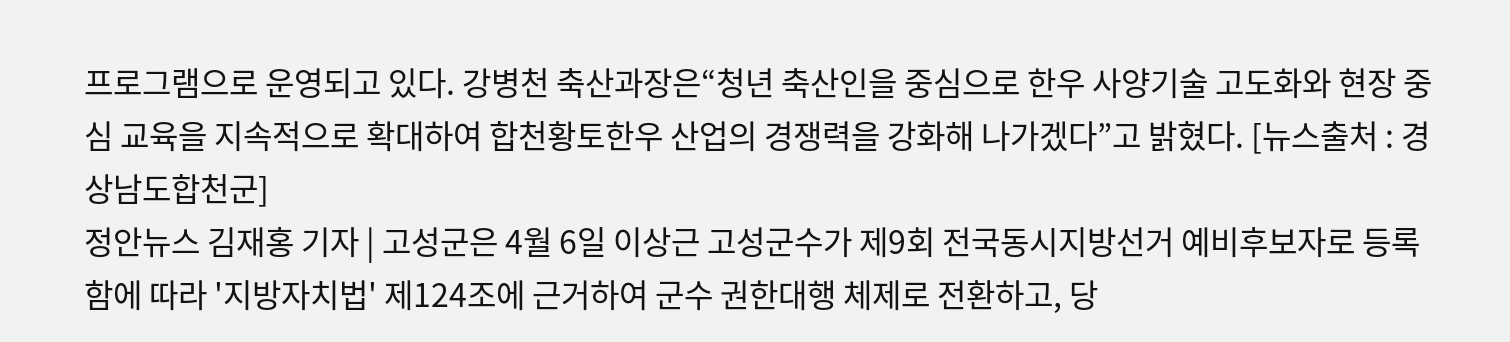프로그램으로 운영되고 있다. 강병천 축산과장은“청년 축산인을 중심으로 한우 사양기술 고도화와 현장 중심 교육을 지속적으로 확대하여 합천황토한우 산업의 경쟁력을 강화해 나가겠다”고 밝혔다. [뉴스출처 : 경상남도합천군]
정안뉴스 김재홍 기자 | 고성군은 4월 6일 이상근 고성군수가 제9회 전국동시지방선거 예비후보자로 등록함에 따라 '지방자치법' 제124조에 근거하여 군수 권한대행 체제로 전환하고, 당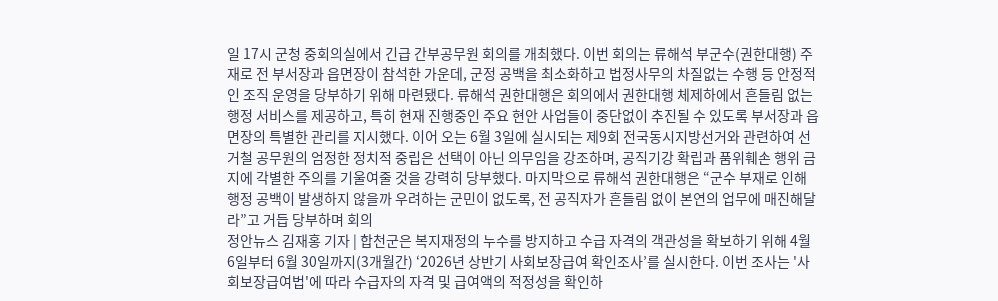일 17시 군청 중회의실에서 긴급 간부공무원 회의를 개최했다. 이번 회의는 류해석 부군수(권한대행) 주재로 전 부서장과 읍면장이 참석한 가운데, 군정 공백을 최소화하고 법정사무의 차질없는 수행 등 안정적인 조직 운영을 당부하기 위해 마련됐다. 류해석 권한대행은 회의에서 권한대행 체제하에서 흔들림 없는 행정 서비스를 제공하고, 특히 현재 진행중인 주요 현안 사업들이 중단없이 추진될 수 있도록 부서장과 읍면장의 특별한 관리를 지시했다. 이어 오는 6월 3일에 실시되는 제9회 전국동시지방선거와 관련하여 선거철 공무원의 엄정한 정치적 중립은 선택이 아닌 의무임을 강조하며, 공직기강 확립과 품위훼손 행위 금지에 각별한 주의를 기울여줄 것을 강력히 당부했다. 마지막으로 류해석 권한대행은 “군수 부재로 인해 행정 공백이 발생하지 않을까 우려하는 군민이 없도록, 전 공직자가 흔들림 없이 본연의 업무에 매진해달라”고 거듭 당부하며 회의
정안뉴스 김재홍 기자 | 합천군은 복지재정의 누수를 방지하고 수급 자격의 객관성을 확보하기 위해 4월 6일부터 6월 30일까지(3개월간) ‘2026년 상반기 사회보장급여 확인조사’를 실시한다. 이번 조사는 '사회보장급여법'에 따라 수급자의 자격 및 급여액의 적정성을 확인하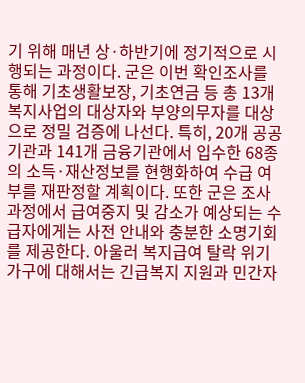기 위해 매년 상·하반기에 정기적으로 시행되는 과정이다. 군은 이번 확인조사를 통해 기초생활보장, 기초연금 등 총 13개 복지사업의 대상자와 부양의무자를 대상으로 정밀 검증에 나선다. 특히, 20개 공공기관과 141개 금융기관에서 입수한 68종의 소득·재산정보를 현행화하여 수급 여부를 재판정할 계획이다. 또한 군은 조사 과정에서 급여중지 및 감소가 예상되는 수급자에게는 사전 안내와 충분한 소명기회를 제공한다. 아울러 복지급여 탈락 위기 가구에 대해서는 긴급복지 지원과 민간자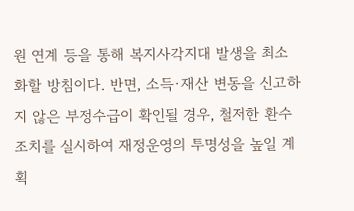원 연계 등을 통해 복지사각지대 발생을 최소화할 방침이다. 반면, 소득·재산 변동을 신고하지 않은 부정수급이 확인될 경우, 철저한 환수 조치를 실시하여 재정운영의 투명성을 높일 계획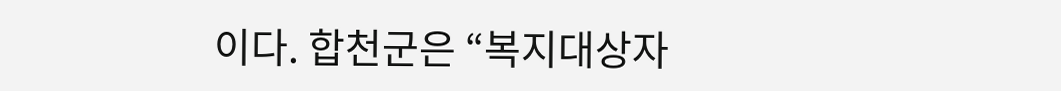이다. 합천군은 “복지대상자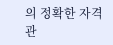의 정확한 자격 관